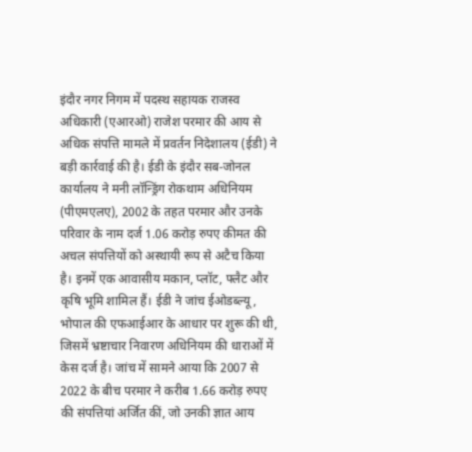इंदौर नगर निगम में पदस्थ सहायक राजस्व अधिकारी (एआरओ) राजेश परमार की आय से अधिक संपत्ति मामले में प्रवर्तन निदेशालय (ईडी) ने बड़ी कार्रवाई की है। ईडी के इंदौर सब-जोनल कार्यालय ने मनी लॉन्ड्रिंग रोकथाम अधिनियम (पीएमएलए), 2002 के तहत परमार और उनके परिवार के नाम दर्ज 1.06 करोड़ रुपए कीमत की अचल संपत्तियों को अस्थायी रूप से अटैच किया है। इनमें एक आवासीय मकान, प्लॉट, फ्लैट और कृषि भूमि शामिल हैं। ईडी ने जांच ईओडब्ल्यू, भोपाल की एफआईआर के आधार पर शुरू की थी, जिसमें भ्रष्टाचार निवारण अधिनियम की धाराओं में केस दर्ज है। जांच में सामने आया कि 2007 से 2022 के बीच परमार ने करीब 1.66 करोड़ रुपए की संपत्तियां अर्जित कीं, जो उनकी ज्ञात आय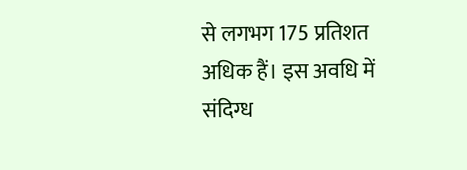से लगभग 175 प्रतिशत अधिक हैं। इस अवधि में संदिग्ध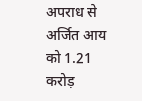अपराध से अर्जित आय को 1.21 करोड़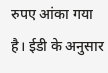रुपए आंका गया है। ईडी के अनुसार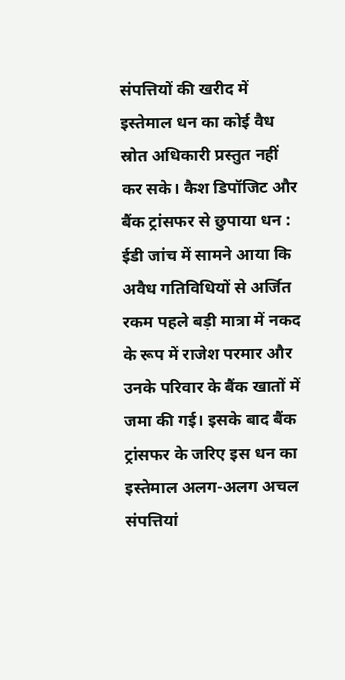संपत्तियों की खरीद में इस्तेमाल धन का कोई वैध स्रोत अधिकारी प्रस्तुत नहीं कर सके। कैश डिपॉजिट और बैंक ट्रांसफर से छुपाया धन : ईडी जांच में सामने आया कि अवैध गतिविधियों से अर्जित रकम पहले बड़ी मात्रा में नकद के रूप में राजेश परमार और उनके परिवार के बैंक खातों में जमा की गई। इसके बाद बैंक ट्रांसफर के जरिए इस धन का इस्तेमाल अलग-अलग अचल संपत्तियां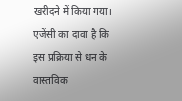खरीदने में किया गया। एजेंसी का दावा है कि इस प्रक्रिया से धन के वास्तविक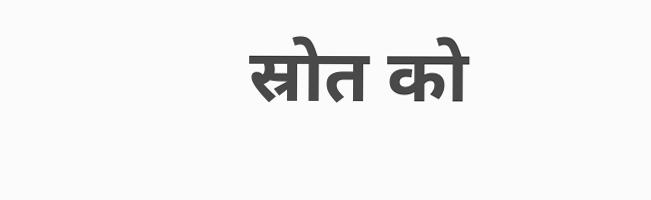स्रोत को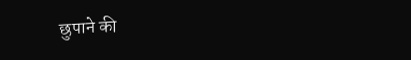छुपाने की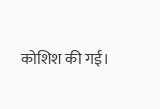कोशिश की गई।